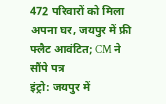472 परिवारों को मिला अपना घर, जयपुर में फ्री फ्लैट आवंटित; CM ने सौंपे पत्र
इंट्रो: जयपुर में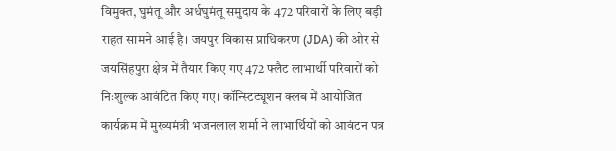विमुक्त, घुमंतू और अर्धघुमंतू समुदाय के 472 परिवारों के लिए बड़ी राहत सामने आई है। जयपुर विकास प्राधिकरण (JDA) की ओर से जयसिंहपुरा क्षेत्र में तैयार किए गए 472 फ्लैट लाभार्थी परिवारों को निःशुल्क आवंटित किए गए। कॉन्स्टिट्यूशन क्लब में आयोजित कार्यक्रम में मुख्यमंत्री भजनलाल शर्मा ने लाभार्थियों को आवंटन पत्र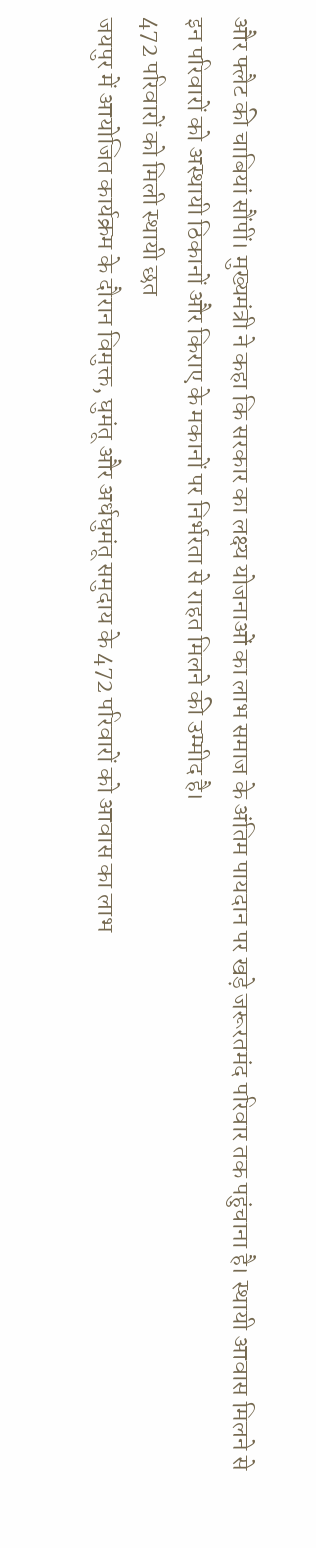और फ्लैट की चाबियां सौंपीं। मुख्यमंत्री ने कहा कि सरकार का लक्ष्य योजनाओं का लाभ समाज के अंतिम पायदान पर खड़े जरूरतमंद परिवार तक पहुंचाना है। स्थायी आवास मिलने से इन परिवारों को अस्थायी ठिकानों और किराए के मकानों पर निर्भरता से राहत मिलने की उम्मीद है।
472 परिवारों को मिली स्थायी छत
जयपुर में आयोजित कार्यक्रम के दौरान विमुक्त, घुमंतू और अर्धघुमंतू समुदाय के 472 परिवारों को आवास का लाभ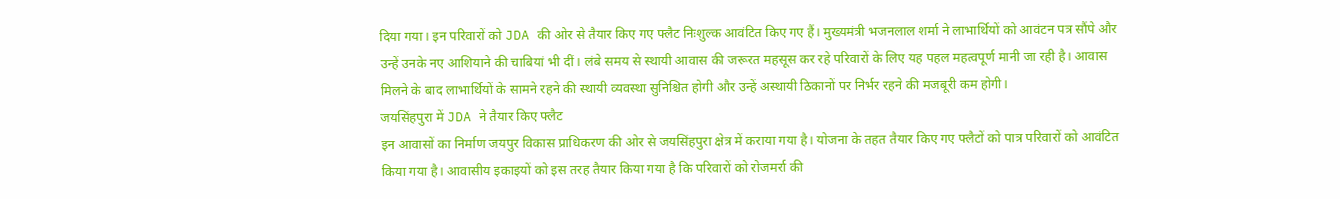दिया गया। इन परिवारों को JDA की ओर से तैयार किए गए फ्लैट निःशुल्क आवंटित किए गए हैं। मुख्यमंत्री भजनलाल शर्मा ने लाभार्थियों को आवंटन पत्र सौंपे और उन्हें उनके नए आशियाने की चाबियां भी दीं। लंबे समय से स्थायी आवास की जरूरत महसूस कर रहे परिवारों के लिए यह पहल महत्वपूर्ण मानी जा रही है। आवास मिलने के बाद लाभार्थियों के सामने रहने की स्थायी व्यवस्था सुनिश्चित होगी और उन्हें अस्थायी ठिकानों पर निर्भर रहने की मजबूरी कम होगी।
जयसिंहपुरा में JDA ने तैयार किए फ्लैट
इन आवासों का निर्माण जयपुर विकास प्राधिकरण की ओर से जयसिंहपुरा क्षेत्र में कराया गया है। योजना के तहत तैयार किए गए फ्लैटों को पात्र परिवारों को आवंटित किया गया है। आवासीय इकाइयों को इस तरह तैयार किया गया है कि परिवारों को रोजमर्रा की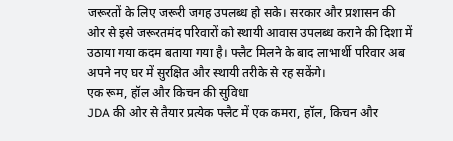जरूरतों के लिए जरूरी जगह उपलब्ध हो सके। सरकार और प्रशासन की ओर से इसे जरूरतमंद परिवारों को स्थायी आवास उपलब्ध कराने की दिशा में उठाया गया कदम बताया गया है। फ्लैट मिलने के बाद लाभार्थी परिवार अब अपने नए घर में सुरक्षित और स्थायी तरीके से रह सकेंगे।
एक रूम, हॉल और किचन की सुविधा
JDA की ओर से तैयार प्रत्येक फ्लैट में एक कमरा, हॉल, किचन और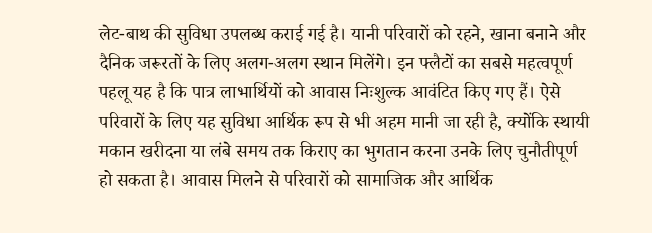लेट-बाथ की सुविधा उपलब्ध कराई गई है। यानी परिवारों को रहने, खाना बनाने और दैनिक जरूरतों के लिए अलग-अलग स्थान मिलेंगे। इन फ्लैटों का सबसे महत्वपूर्ण पहलू यह है कि पात्र लाभार्थियों को आवास निःशुल्क आवंटित किए गए हैं। ऐसे परिवारों के लिए यह सुविधा आर्थिक रूप से भी अहम मानी जा रही है, क्योंकि स्थायी मकान खरीदना या लंबे समय तक किराए का भुगतान करना उनके लिए चुनौतीपूर्ण हो सकता है। आवास मिलने से परिवारों को सामाजिक और आर्थिक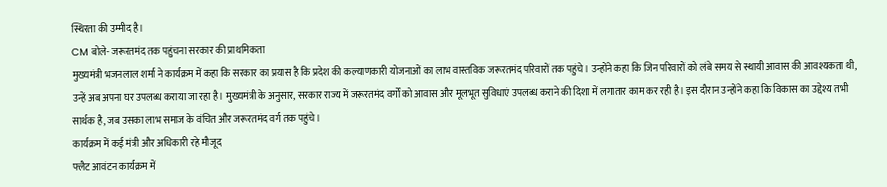स्थिरता की उम्मीद है।
CM बोले- जरूरतमंद तक पहुंचना सरकार की प्राथमिकता
मुख्यमंत्री भजनलाल शर्मा ने कार्यक्रम में कहा कि सरकार का प्रयास है कि प्रदेश की कल्याणकारी योजनाओं का लाभ वास्तविक जरूरतमंद परिवारों तक पहुंचे। उन्होंने कहा कि जिन परिवारों को लंबे समय से स्थायी आवास की आवश्यकता थी, उन्हें अब अपना घर उपलब्ध कराया जा रहा है। मुख्यमंत्री के अनुसार, सरकार राज्य में जरूरतमंद वर्गों को आवास और मूलभूत सुविधाएं उपलब्ध कराने की दिशा में लगातार काम कर रही है। इस दौरान उन्होंने कहा कि विकास का उद्देश्य तभी सार्थक है, जब उसका लाभ समाज के वंचित और जरूरतमंद वर्ग तक पहुंचे।
कार्यक्रम में कई मंत्री और अधिकारी रहे मौजूद
फ्लैट आवंटन कार्यक्रम में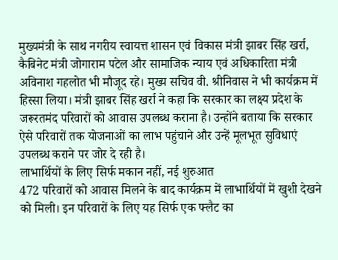मुख्यमंत्री के साथ नगरीय स्वायत्त शासन एवं विकास मंत्री झाबर सिंह खर्रा, कैबिनेट मंत्री जोगाराम पटेल और सामाजिक न्याय एवं अधिकारिता मंत्री अविनाश गहलोत भी मौजूद रहे। मुख्य सचिव वी. श्रीनिवास ने भी कार्यक्रम में हिस्सा लिया। मंत्री झाबर सिंह खर्रा ने कहा कि सरकार का लक्ष्य प्रदेश के जरूरतमंद परिवारों को आवास उपलब्ध कराना है। उन्होंने बताया कि सरकार ऐसे परिवारों तक योजनाओं का लाभ पहुंचाने और उन्हें मूलभूत सुविधाएं उपलब्ध कराने पर जोर दे रही है।
लाभार्थियों के लिए सिर्फ मकान नहीं, नई शुरुआत
472 परिवारों को आवास मिलने के बाद कार्यक्रम में लाभार्थियों में खुशी देखने को मिली। इन परिवारों के लिए यह सिर्फ एक फ्लैट का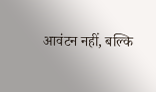आवंटन नहीं, बल्कि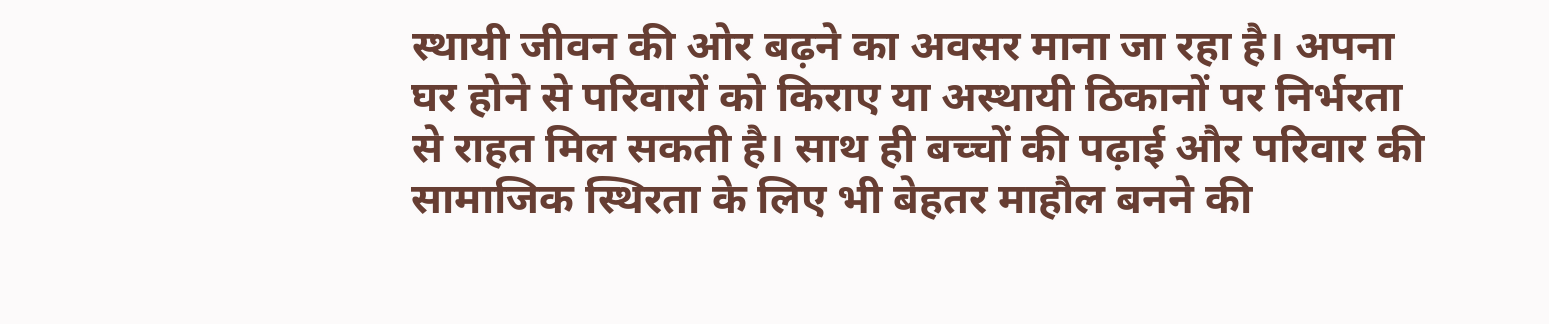स्थायी जीवन की ओर बढ़ने का अवसर माना जा रहा है। अपना घर होने से परिवारों को किराए या अस्थायी ठिकानों पर निर्भरता से राहत मिल सकती है। साथ ही बच्चों की पढ़ाई और परिवार की सामाजिक स्थिरता के लिए भी बेहतर माहौल बनने की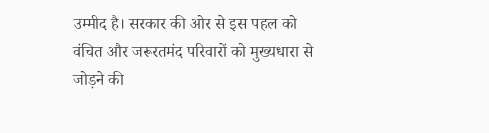उम्मीद है। सरकार की ओर से इस पहल को वंचित और जरूरतमंद परिवारों को मुख्यधारा से जोड़ने की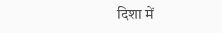दिशा में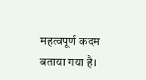महत्वपूर्ण कदम बताया गया है।